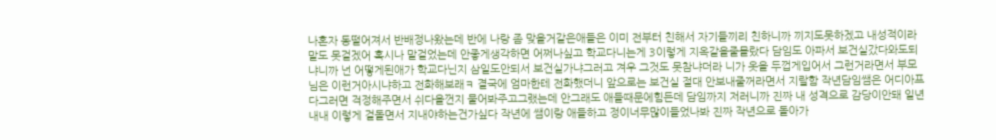나혼자 동떨어져서 반배정나왔는데 반에 나랑 좀 맞을거같은애들은 이미 전부터 친해서 자기들끼리 친하니까 끼지도못하겠고 내성적이라 말도 못걸겠어 혹시나 말걸었는데 안좋게생각하면 어쩌나싶고 학교다니는게 3이렇게 지옥같을줄몰랐다 담임도 아파서 보건실갔다와도되냐니까 넌 어떻게된애가 학교다닌지 삼일도안되서 보건실가냐그러고 겨우 그것도 못참냐더라 니가 옷을 두껍게입어서 그런거라면서 부모님은 이런거아시냐하고 전화해보래ㅋ 결국에 엄마한테 전화했더니 앞으로는 보건실 절대 안보내줄꺼라면서 지랄함 작년담임쌤은 어디아프다그러면 걱정해주면서 쉬다올껀지 물어봐주고그랬는데 안그래도 애들때문에힘든데 담임까지 저러니까 진짜 내 성격으로 감당이안돼 일년내내 이렇게 겉돌면서 지내야하는건가싶다 작년에 쌤이랑 애들하고 정이너무많이들었나봐 진짜 작년으로 돌아가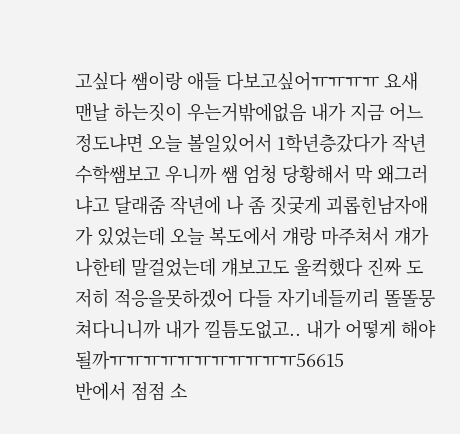고싶다 쌤이랑 애들 다보고싶어ㅠㅠㅠㅠ 요새 맨날 하는짓이 우는거밖에없음 내가 지금 어느정도냐면 오늘 볼일있어서 1학년층갔다가 작년 수학쌤보고 우니까 쌤 엄청 당황해서 막 왜그러냐고 달래줌 작년에 나 좀 짓궂게 괴롭힌남자애가 있었는데 오늘 복도에서 걔랑 마주쳐서 걔가 나한테 말걸었는데 걔보고도 울컥했다 진짜 도저히 적응을못하겠어 다들 자기네들끼리 똘똘뭉쳐다니니까 내가 낄틈도없고.. 내가 어떻게 해야될까ㅠㅠㅠㅠㅠㅠㅠㅠㅠㅠㅠ56615
반에서 점점 소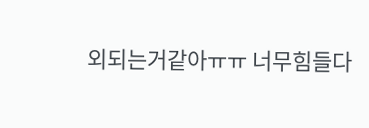외되는거같아ㅠㅠ 너무힘들다